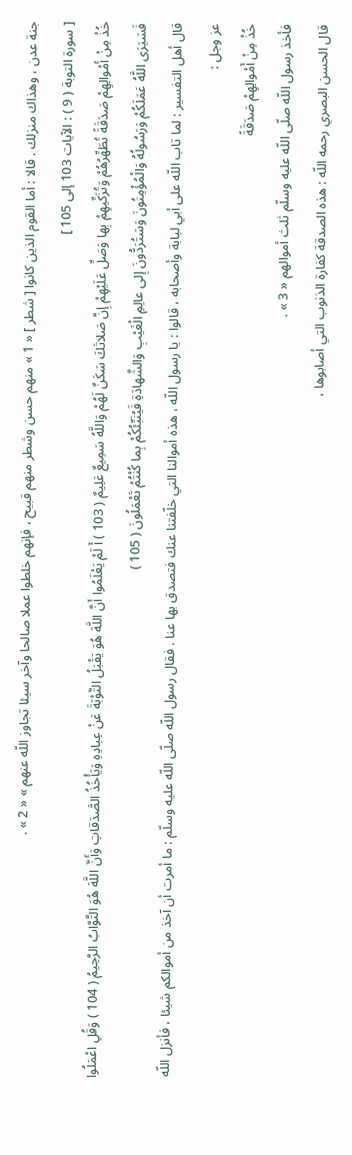جنة عدن ، وهذاك منزلك . قالا : أما القوم الذين كانوا [ شطر ] « 1 » منهم حسن وشطر منهم قبيح ، فإنهم خلطوا عملا صالحا وآخر سيئا تجاوز اللّه عنهم » « 2 » .
[ سورة التوبة ( 9 ) : الآيات 103 إلى 105 ]
خُذْ مِنْ أَمْوالِهِمْ صَدَقَةً تُطَهِّرُهُمْ وَتُزَكِّيهِمْ بِها وَصَلِّ عَلَيْهِمْ إِنَّ صَلاتَكَ سَكَنٌ لَهُمْ وَاللَّهُ سَمِيعٌ عَلِيمٌ ( 103 ) أَ لَمْ يَعْلَمُوا أَنَّ اللَّهَ هُوَ يَقْبَلُ التَّوْبَةَ عَنْ عِبادِهِ وَيَأْخُذُ الصَّدَقاتِ وَأَنَّ اللَّهَ هُوَ التَّوَّابُ الرَّحِيمُ ( 104 ) وَقُلِ اعْمَلُوا فَسَيَرَى اللَّهُ عَمَلَكُمْ وَرَسُولُهُ وَالْمُؤْمِنُونَ وَسَتُرَدُّونَ إِلى عالِمِ الْغَيْبِ وَالشَّهادَةِ فَيُنَبِّئُكُمْ بِما كُنْتُمْ تَعْمَلُونَ ( 105 )
قال أهل التفسير : لما تاب اللّه على أبي لبابة وأصحابه ، قالوا : يا رسول اللّه ، هذه أموالنا التي خلّفتنا عنك فتصدق بها عنا . فقال رسول اللّه صلّى اللّه عليه وسلّم : ما أمرت أن آخذ من أموالكم شيئا ، فأنزل اللّه عز وجل :
خُذْ مِنْ أَمْوالِهِمْ صَدَقَةً
فأخذ رسول اللّه صلّى اللّه عليه وسلّم ثلث أموالهم « 3 » .
قال الحسن البصري رحمه اللّه : هذه الصدقة كفارة الذنوب التي أصابوها ،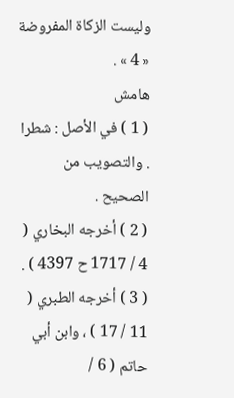وليست الزكاة المفروضة « 4 » .
هامش
( 1 ) في الأصل : شطرا . والتصويب من الصحيح .
( 2 ) أخرجه البخاري ( 4 / 1717 ح 4397 ) .
( 3 ) أخرجه الطبري ( 11 / 17 ) ، وابن أبي حاتم ( 6 /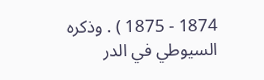1874 - 1875 ) . وذكره السيوطي في الدر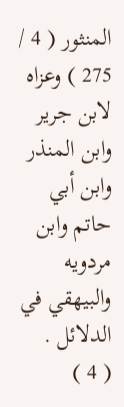المنثور ( 4 / 275 ) وعزاه لابن جرير وابن المنذر وابن أبي حاتم وابن مردويه والبيهقي في الدلائل .
( 4 )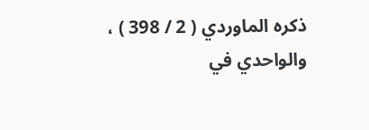ذكره الماوردي ( 2 / 398 ) ، والواحدي في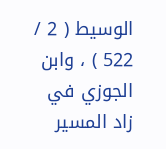الوسيط ( 2 / 522 ) ، وابن الجوزي في زاد المسير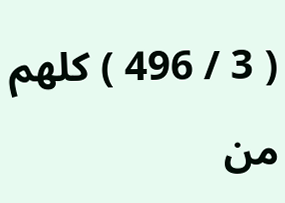( 3 / 496 ) كلهم من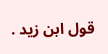قول ابن زيد .